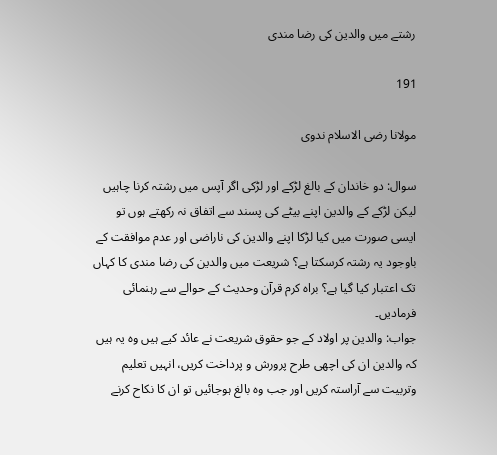رشتے میں والدین کی رضا مندی

191

مولانا رضی الاسلام ندوی

سوال: دو خاندان کے بالغ لڑکے اور لڑکی اگر آپس میں رشتہ کرنا چاہیں لیکن لڑکے کے والدین اپنے بیٹے کی پسند سے اتفاق نہ رکھتے ہوں تو ایسی صورت میں کیا لڑکا اپنے والدین کی ناراضی اور عدم موافقت کے باوجود یہ رشتہ کرسکتا ہے؟ شریعت میں والدین کی رضا مندی کا کہاں تک اعتبار کیا گیا ہے؟ براہ کرم قرآن وحدیث کے حوالے سے رہنمائی فرمادیں۔
جواب: والدین پر اولاد کے جو حقوق شریعت نے عائد کیے ہیں وہ یہ ہیں کہ والدین ان کی اچھی طرح پرورش و پرداخت کریں، انہیں تعلیم وتربیت سے آراستہ کریں اور جب وہ بالغ ہوجائیں تو ان کا نکاح کرنے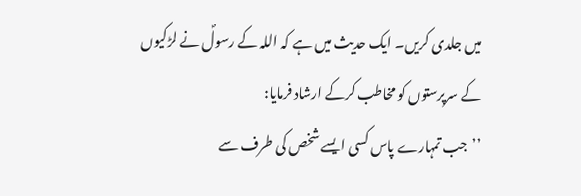میں جلدی کریں۔ ایک حدیث میں ہے کہ اللہ کے رسولؐ نے لڑکیوں کے سرپرستوں کو مخاطب کرکے ارشاد فرمایا:
’’جب تمہارے پاس کسی ایسے شخص کی طرف سے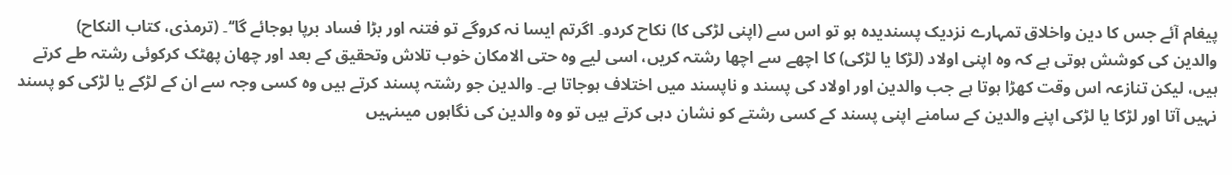پیغام آئے جس کا دین واخلاق تمہارے نزدیک پسندیدہ ہو تو اس سے (اپنی لڑکی کا) نکاح کردو۔ اگرتم ایسا نہ کروگے تو فتنہ اور بڑا فساد برپا ہوجائے گا‘‘۔ (ترمذی، کتاب النکاح)
والدین کی کوشش ہوتی ہے کہ وہ اپنی اولاد (لڑکا یا لڑکی) کا اچھے سے اچھا رشتہ کریں، اسی لیے وہ حتی الامکان خوب تلاش وتحقیق کے بعد اور چھان پھٹک کرکوئی رشتہ طے کرتے ہیں، لیکن تنازعہ اس وقت کھڑا ہوتا ہے جب والدین اور اولاد کی پسند و ناپسند میں اختلاف ہوجاتا ہے۔ والدین جو رشتہ پسند کرتے ہیں وہ کسی وجہ سے ان کے لڑکے یا لڑکی کو پسند نہیں آتا اور لڑکا یا لڑکی اپنے والدین کے سامنے اپنی پسند کے کسی رشتے کو نشان دہی کرتے ہیں تو وہ والدین کی نگاہوں میںنہیں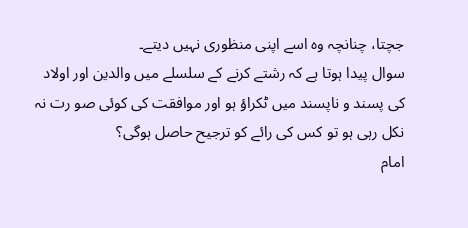جچتا، چنانچہ وہ اسے اپنی منظوری نہیں دیتے۔
سوال پیدا ہوتا ہے کہ رشتے کرنے کے سلسلے میں والدین اور اولاد کی پسند و ناپسند میں ٹکراؤ ہو اور موافقت کی کوئی صو رت نہ نکل رہی ہو تو کس کی رائے کو ترجیح حاصل ہوگی؟
امام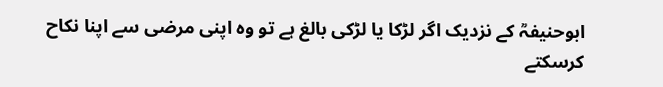ابوحنیفہؒ کے نزدیک اگر لڑکا یا لڑکی بالغ ہے تو وہ اپنی مرضی سے اپنا نکاح کرسکتے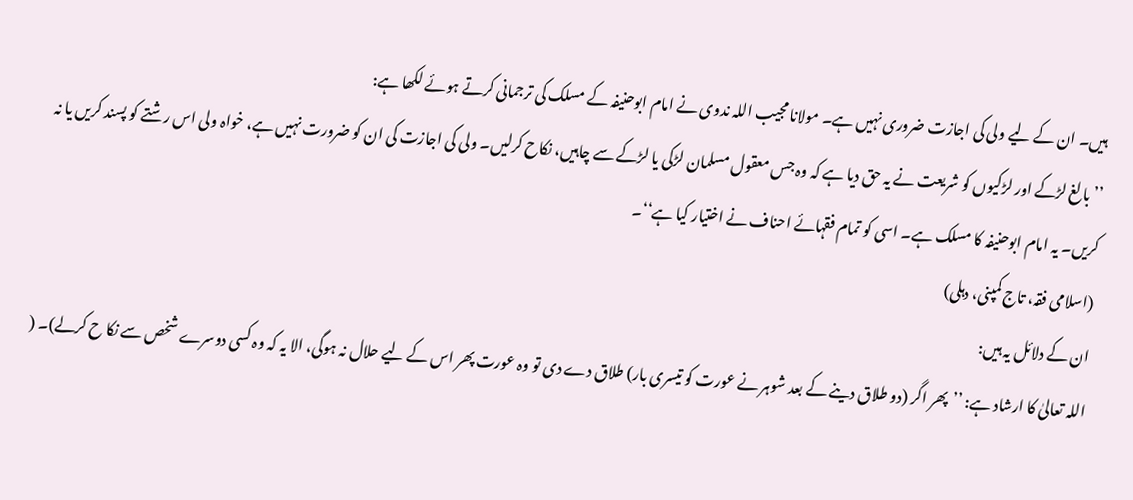ہیں۔ ان کے لیے ولی کی اجازت ضروری نہیں ہے۔ مولانا مجیب اللہ ندوی نے امام ابوحنیفہ کے مسلک کی ترجمانی کرتے ہوئے لکھا ہے:
’’بالغ لڑکے اور لڑکیوں کو شریعت نے یہ حق دیا ہے کہ وہ جس معقول مسلمان لڑکی یا لڑکے سے چاہیں، نکاح کرلیں۔ ولی کی اجازت کی ان کو ضرورت نہیں ہے، خواہ ولی اس رشتے کو پسند کریں یا نہ کریں۔ یہ امام ابوحنیفہ کا مسلک ہے۔ اسی کو تمام فقہائے احناف نے اختیار کیا ہے‘‘۔
(اسلامی فقہ، تاج کمپنی، دہلی)
ان کے دلائل یہ ہیں:
اللہ تعالیٰ کا ارشاد ہے: ’’پھر اگر (دو طلاق دینے کے بعد شوہر نے عورت کو تیسری بار) طلاق دے دی تو وہ عورت پھر اس کے لیے حلال نہ ہوگی، الا یہ کہ وہ کسی دوسرے شخص سے نکا ح کرلے)۔ (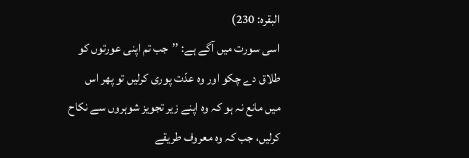البقرہ: 230)
اسی سورت میں آگے ہے: ’’جب تم اپنی عورتوں کو طلاق دے چکو اور وہ عدّت پوری کرلیں تو پھر اس میں مانع نہ ہو کہ وہ اپنے زیر تجویز شوہروں سے نکاح کرلیں، جب کہ وہ معروف طریقے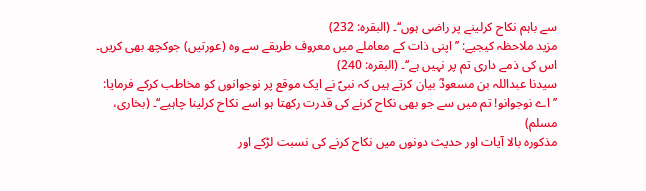سے باہم نکاح کرلینے پر راضی ہوں‘‘۔ (البقرہ: 232)
مزید ملاحظہ کیجیے: ’’اپنی ذات کے معاملے میں معروف طریقے سے وہ (عورتیں) جوکچھ بھی کریں۔ اس کی ذمے داری تم پر نہیں ہے‘‘۔ (البقرہ: 240)
سیدنا عبداللہ بن مسعودؓ بیان کرتے ہیں کہ نبیؐ نے ایک موقع پر نوجوانوں کو مخاطب کرکے فرمایا: ’’اے نوجوانو! تم میں سے جو بھی نکاح کرنے کی قدرت رکھتا ہو اسے نکاح کرلینا چاہیے‘‘۔ (بخاری، مسلم)
مذکورہ بالا آیات اور حدیث دونوں میں نکاح کرنے کی نسبت لڑکے اور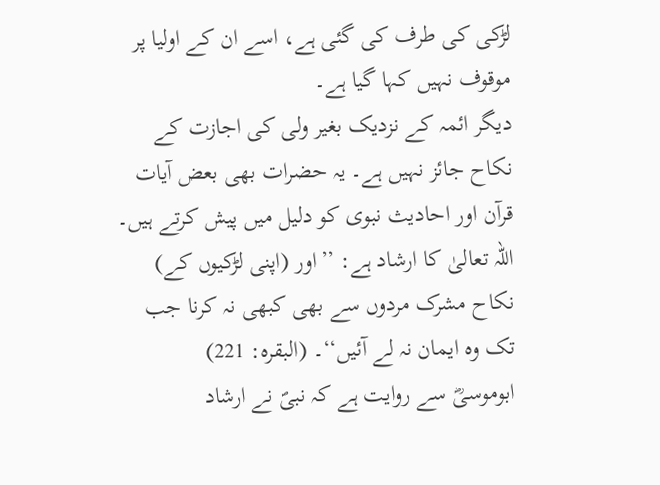لڑکی کی طرف کی گئی ہے، اسے ان کے اولیا پر موقوف نہیں کہا گیا ہے۔
دیگر ائمہ کے نزدیک بغیر ولی کی اجازت کے نکاح جائز نہیں ہے۔ یہ حضرات بھی بعض آیات قرآن اور احادیث نبوی کو دلیل میں پیش کرتے ہیں۔
اللہ تعالیٰ کا ارشاد ہے: ’’اور (اپنی لڑکیوں کے) نکاح مشرک مردوں سے بھی کبھی نہ کرنا جب تک وہ ایمان نہ لے آئیں‘‘۔ (البقرہ: 221)
ابوموسیؓ سے روایت ہے کہ نبیؐ نے ارشاد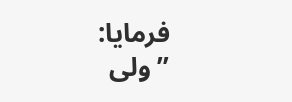فرمایا: ’’ولی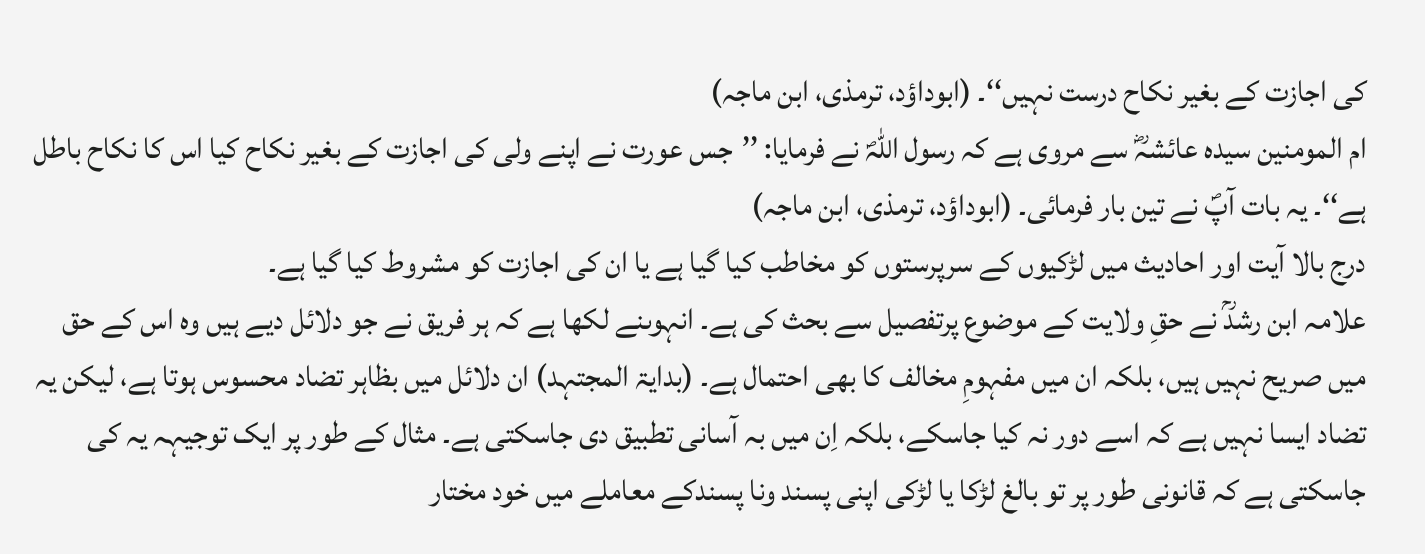کی اجازت کے بغیر نکاح درست نہیں‘‘۔ (ابوداؤد، ترمذی، ابن ماجہ)
ام المومنین سیدہ عائشہؓ سے مروی ہے کہ رسول اللہؐ نے فرمایا: ’’جس عورت نے اپنے ولی کی اجازت کے بغیر نکاح کیا اس کا نکاح باطل ہے‘‘۔ یہ بات آپؐ نے تین بار فرمائی۔ (ابوداؤد، ترمذی، ابن ماجہ)
درج بالا آیت اور احادیث میں لڑکیوں کے سرپرستوں کو مخاطب کیا گیا ہے یا ان کی اجازت کو مشروط کیا گیا ہے۔
علامہ ابن رشدؒ نے حقِ ولایت کے موضوع پرتفصیل سے بحث کی ہے۔ انہوںنے لکھا ہے کہ ہر فریق نے جو دلائل دیے ہیں وہ اس کے حق میں صریح نہیں ہیں، بلکہ ان میں مفہومِ مخالف کا بھی احتمال ہے۔ (بدایۃ المجتہد) ان دلائل میں بظاہر تضاد محسوس ہوتا ہے، لیکن یہ تضاد ایسا نہیں ہے کہ اسے دور نہ کیا جاسکے، بلکہ اِن میں بہ آسانی تطبیق دی جاسکتی ہے۔ مثال کے طور پر ایک توجیہہ یہ کی جاسکتی ہے کہ قانونی طور پر تو بالغ لڑکا یا لڑکی اپنی پسند ونا پسندکے معاملے میں خود مختار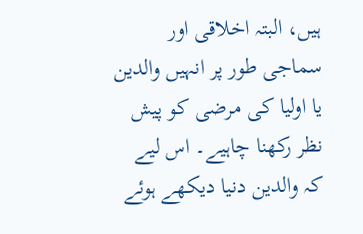ہیں، البتہ اخلاقی اور سماجی طور پر انہیں والدین یا اولیا کی مرضی کو پیش نظر رکھنا چاہیے۔ اس لیے کہ والدین دنیا دیکھے ہوئے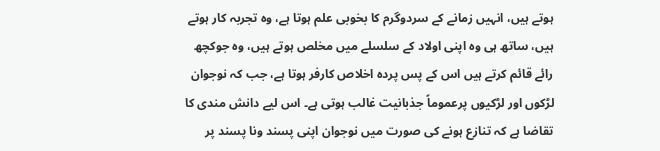ہوتے ہیں، انہیں زمانے کے سردوگرم کا بخوبی علم ہوتا ہے، وہ تجربہ کار ہوتے ہیں، ساتھ ہی وہ اپنی اولاد کے سلسلے میں مخلص ہوتے ہیں، وہ جوکچھ رائے قائم کرتے ہیں اس کے پس پردہ اخلاص کارفر ہوتا ہے، جب کہ نوجوان لڑکوں اور لڑکیوں پرعموماً جذبانیت غالب ہوتی ہے۔ اس لیے دانش مندی کا تقاضا ہے کہ تنازع ہونے کی صورت میں نوجوان اپنی پسند ونا پسند پر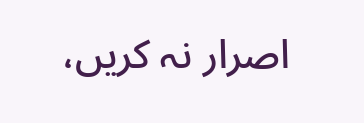اصرار نہ کریں،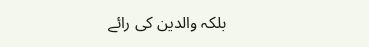بلکہ والدین کی رائے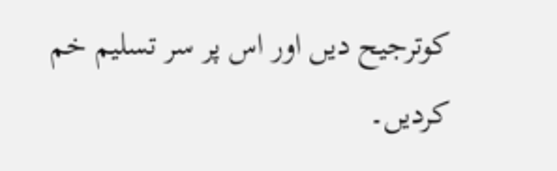کوترجیح دیں اور اس پر سر تسلیم خم کردیں۔